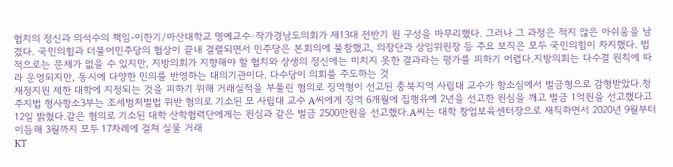협치의 정신과 의석수의 책임-이한기/마산대학교 명예교수·작가경남도의회가 제13대 전반기 원 구성을 마무리했다. 그러나 그 과정은 적지 않은 아쉬움을 남겼다. 국민의힘과 더불어민주당의 협상이 끝내 결렬되면서 민주당은 본회의에 불참했고, 의장단과 상임위원장 등 주요 보직은 모두 국민의힘이 차지했다. 법적으로는 문제가 없을 수 있지만, 지방의회가 지향해야 할 협치와 상생의 정신에는 미치지 못한 결과라는 평가를 피하기 어렵다.지방의회는 다수결 원칙에 따라 운영되지만, 동시에 다양한 민의를 반영하는 대의기관이다. 다수당이 의회를 주도하는 것
재정지원 제한 대학에 지정되는 것을 피하기 위해 거래실적을 부풀린 혐의로 징역형이 선고된 충북지역 사립대 교수가 항소심에서 벌금형으로 감형받았다.청주지법 형사항소3부는 조세범처벌법 위반 혐의로 기소된 모 사립대 교수 A씨에게 징역 6개월에 집행유예 2년을 선고한 원심을 깨고 벌금 1억원을 선고했다고 12일 밝혔다.같은 혐의로 기소된 대학 산학협력단에게는 원심과 같은 벌금 2500만원을 선고했다.A씨는 대학 창업보육센터장으로 재직하면서 2020년 9월부터 이듬해 3월까지 모두 17차례에 걸쳐 실물 거래
KT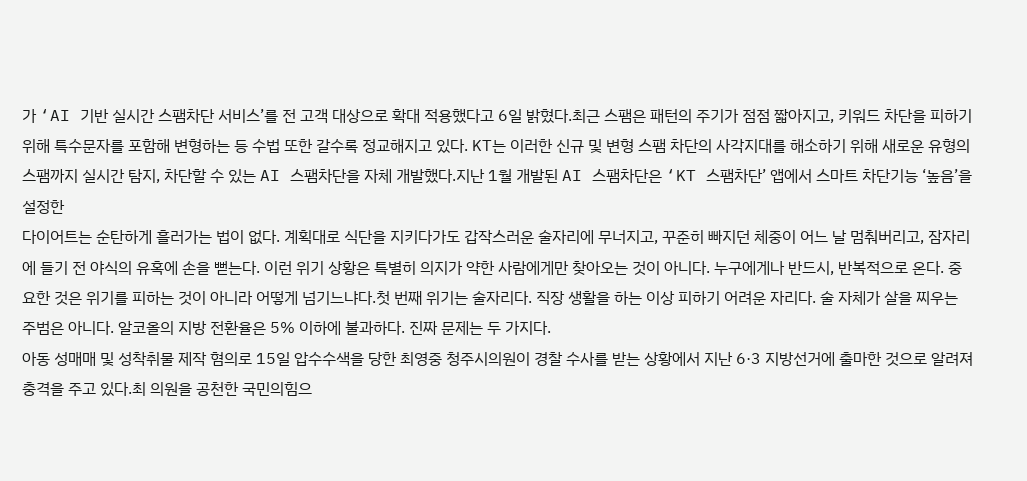가 ‘AI 기반 실시간 스팸차단 서비스’를 전 고객 대상으로 확대 적용했다고 6일 밝혔다.최근 스팸은 패턴의 주기가 점점 짧아지고, 키워드 차단을 피하기 위해 특수문자를 포함해 변형하는 등 수법 또한 갈수록 정교해지고 있다. KT는 이러한 신규 및 변형 스팸 차단의 사각지대를 해소하기 위해 새로운 유형의 스팸까지 실시간 탐지, 차단할 수 있는 AI 스팸차단을 자체 개발했다.지난 1월 개발된 AI 스팸차단은 ‘KT 스팸차단’ 앱에서 스마트 차단기능 ‘높음’을 설정한
다이어트는 순탄하게 흘러가는 법이 없다. 계획대로 식단을 지키다가도 갑작스러운 술자리에 무너지고, 꾸준히 빠지던 체중이 어느 날 멈춰버리고, 잠자리에 들기 전 야식의 유혹에 손을 뻗는다. 이런 위기 상황은 특별히 의지가 약한 사람에게만 찾아오는 것이 아니다. 누구에게나 반드시, 반복적으로 온다. 중요한 것은 위기를 피하는 것이 아니라 어떻게 넘기느냐다.첫 번째 위기는 술자리다. 직장 생활을 하는 이상 피하기 어려운 자리다. 술 자체가 살을 찌우는 주범은 아니다. 알코올의 지방 전환율은 5% 이하에 불과하다. 진짜 문제는 두 가지다.
아동 성매매 및 성착취물 제작 혐의로 15일 압수수색을 당한 최영중 청주시의원이 경찰 수사를 받는 상황에서 지난 6·3 지방선거에 출마한 것으로 알려져 충격을 주고 있다.최 의원을 공천한 국민의힘으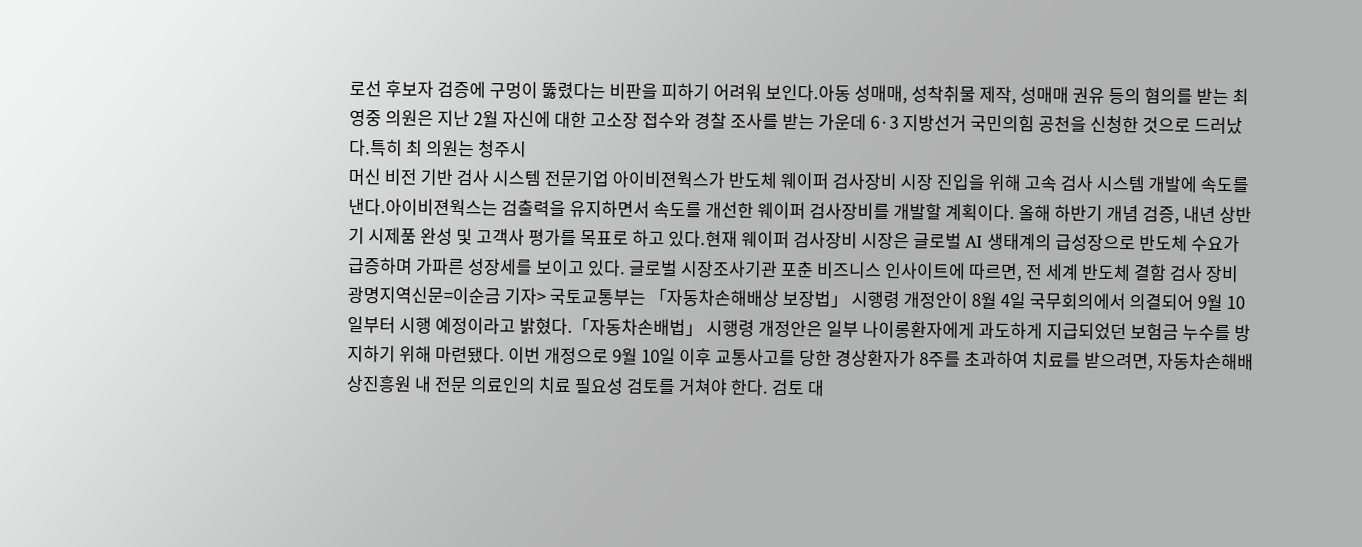로선 후보자 검증에 구멍이 뚫렸다는 비판을 피하기 어려워 보인다.아동 성매매, 성착취물 제작, 성매매 권유 등의 혐의를 받는 최영중 의원은 지난 2월 자신에 대한 고소장 접수와 경찰 조사를 받는 가운데 6·3 지방선거 국민의힘 공천을 신청한 것으로 드러났다.특히 최 의원는 청주시
머신 비전 기반 검사 시스템 전문기업 아이비젼웍스가 반도체 웨이퍼 검사장비 시장 진입을 위해 고속 검사 시스템 개발에 속도를 낸다.아이비젼웍스는 검출력을 유지하면서 속도를 개선한 웨이퍼 검사장비를 개발할 계획이다. 올해 하반기 개념 검증, 내년 상반기 시제품 완성 및 고객사 평가를 목표로 하고 있다.현재 웨이퍼 검사장비 시장은 글로벌 AI 생태계의 급성장으로 반도체 수요가 급증하며 가파른 성장세를 보이고 있다. 글로벌 시장조사기관 포춘 비즈니스 인사이트에 따르면, 전 세계 반도체 결함 검사 장비
광명지역신문=이순금 기자> 국토교통부는 「자동차손해배상 보장법」 시행령 개정안이 8월 4일 국무회의에서 의결되어 9월 10일부터 시행 예정이라고 밝혔다.「자동차손배법」 시행령 개정안은 일부 나이롱환자에게 과도하게 지급되었던 보험금 누수를 방지하기 위해 마련됐다. 이번 개정으로 9월 10일 이후 교통사고를 당한 경상환자가 8주를 초과하여 치료를 받으려면, 자동차손해배상진흥원 내 전문 의료인의 치료 필요성 검토를 거쳐야 한다. 검토 대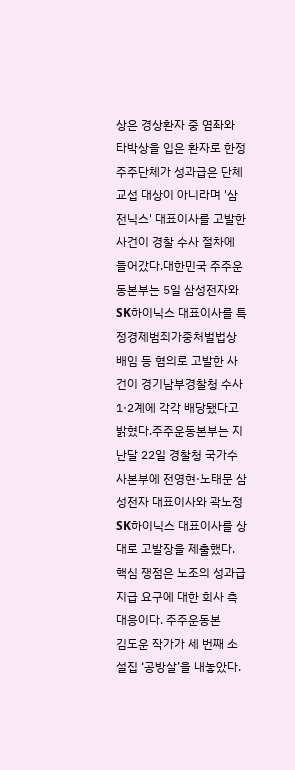상은 경상환자 중 염좌와 타박상을 입은 환자로 한정
주주단체가 성과급은 단체교섭 대상이 아니라며 '삼전닉스' 대표이사를 고발한 사건이 경찰 수사 절차에 들어갔다.대한민국 주주운동본부는 5일 삼성전자와 SK하이닉스 대표이사를 특정경제범죄가중처벌법상 배임 등 혐의로 고발한 사건이 경기남부경찰청 수사 1·2계에 각각 배당됐다고 밝혔다.주주운동본부는 지난달 22일 경찰청 국가수사본부에 전영현·노태문 삼성전자 대표이사와 곽노정 SK하이닉스 대표이사를 상대로 고발장을 제출했다. 핵심 쟁점은 노조의 성과급 지급 요구에 대한 회사 측 대응이다. 주주운동본
김도운 작가가 세 번째 소설집 ‘공방살’을 내놓았다.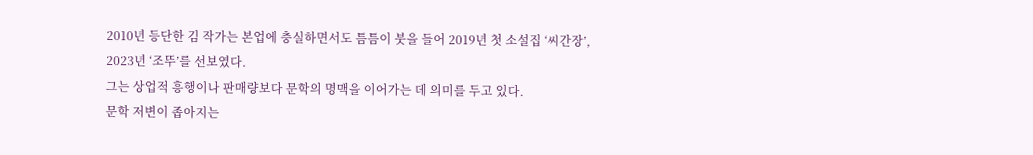2010년 등단한 김 작가는 본업에 충실하면서도 틈틈이 붓을 들어 2019년 첫 소설집 ‘씨간장’, 2023년 ‘조뚜’를 선보였다.
그는 상업적 흥행이나 판매량보다 문학의 명맥을 이어가는 데 의미를 두고 있다.
문학 저변이 좁아지는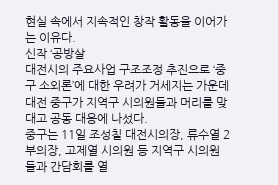현실 속에서 지속적인 창작 활동을 이어가는 이유다.
신작 ‘공방살
대전시의 주요사업 구조조정 추진으로 ‘중구 소외론’에 대한 우려가 거세지는 가운데 대전 중구가 지역구 시의원들과 머리를 맞대고 공동 대응에 나섰다.
중구는 11일 조성칠 대전시의장, 류수열 2부의장, 고제열 시의원 등 지역구 시의원들과 간담회를 열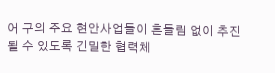어 구의 주요 현안사업들이 흔들림 없이 추진될 수 있도록 긴밀한 협력체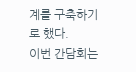계를 구축하기로 했다.
이번 간담회는